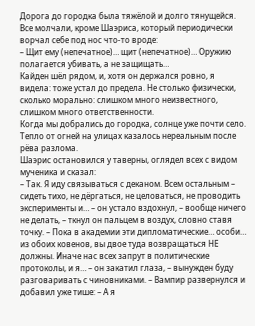Дорога до городка была тяжёлой и долго тянущейся. Все молчали, кроме Шаэриса, который периодически ворчал себе под нос что-то вроде:
– Щит ему (непечатное)… щит (непечатное)… Оружию полагается убивать, а не защищать…
Кайден шёл рядом, и, хотя он держался ровно, я видела: тоже устал до предела. Не столько физически, сколько морально: слишком много неизвестного, слишком много ответственности.
Когда мы добрались до городка, солнце уже почти село. Тепло от огней на улицах казалось нереальным после рёва разлома.
Шаэрис остановился у таверны, оглядел всех с видом мученика и сказал:
– Так. Я иду связываться с деканом. Всем остальным – сидеть тихо, не дёргаться, не целоваться, не проводить эксперименты и… – он устало вздохнул, – вообще ничего не делать, – ткнул он пальцем в воздух, словно ставя точку. – Пока в академии эти дипломатические… особи… из обоих ковенов, вы двое туда возвращаться НЕ должны. Иначе нас всех запрут в политические протоколы, и я… – он закатил глаза, – вынужден буду разговаривать с чиновниками. – Вампир развернулся и добавил уже тише: – А я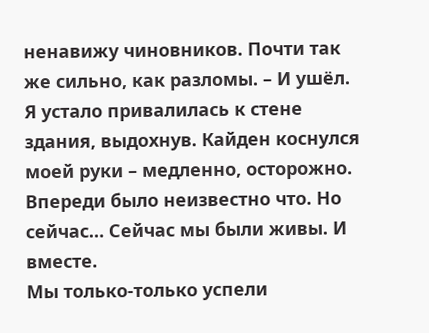ненавижу чиновников. Почти так же сильно, как разломы. – И ушёл.
Я устало привалилась к стене здания, выдохнув. Кайден коснулся моей руки – медленно, осторожно. Впереди было неизвестно что. Но сейчас… Сейчас мы были живы. И вместе.
Мы только-только успели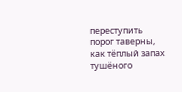переступить порог таверны, как тёплый запах тушёного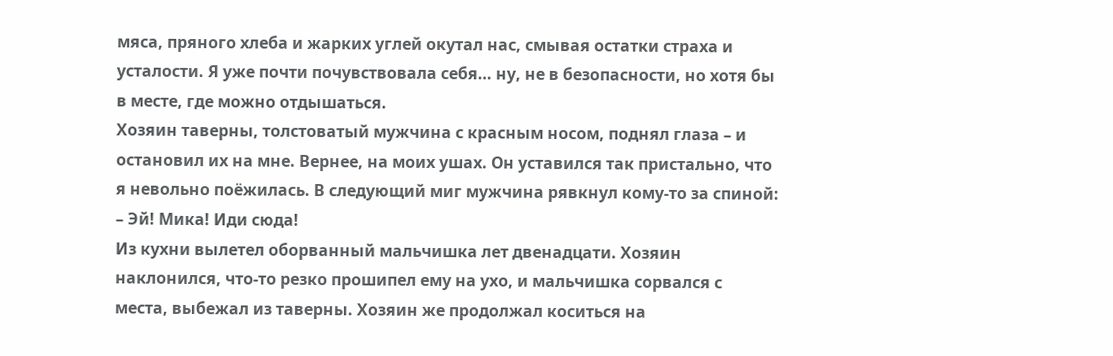мяса, пряного хлеба и жарких углей окутал нас, смывая остатки страха и усталости. Я уже почти почувствовала себя… ну, не в безопасности, но хотя бы в месте, где можно отдышаться.
Хозяин таверны, толстоватый мужчина с красным носом, поднял глаза – и остановил их на мне. Вернее, на моих ушах. Он уставился так пристально, что я невольно поёжилась. В следующий миг мужчина рявкнул кому-то за спиной:
– Эй! Мика! Иди сюда!
Из кухни вылетел оборванный мальчишка лет двенадцати. Хозяин наклонился, что-то резко прошипел ему на ухо, и мальчишка сорвался с места, выбежал из таверны. Хозяин же продолжал коситься на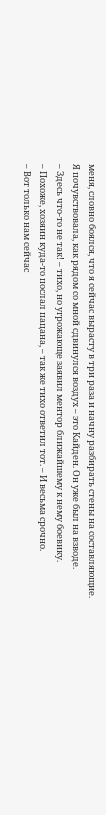меня, словно боялся, что я сейчас вырасту в три раза и начну разбирать стены на составляющие.
Я почувствовала, как рядом со мной сдвинулся воздух – это Кайден. Он уже был на взводе.
– Здесь что-то не так! – тихо, но угрожающе заявил ментор ближайшему к нему боевику.
– Похоже, хозяин куда-то послал пацана, – так же тихо ответил тот. – И весьма срочно.
– Вот только нам сейчас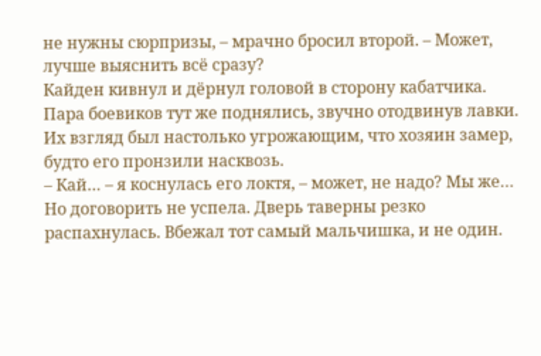не нужны сюрпризы, – мрачно бросил второй. – Может, лучше выяснить всё сразу?
Кайден кивнул и дёрнул головой в сторону кабатчика. Пара боевиков тут же поднялись, звучно отодвинув лавки. Их взгляд был настолько угрожающим, что хозяин замер, будто его пронзили насквозь.
– Кай… – я коснулась его локтя, – может, не надо? Мы же…
Но договорить не успела. Дверь таверны резко распахнулась. Вбежал тот самый мальчишка, и не один.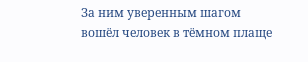За ним уверенным шагом вошёл человек в тёмном плаще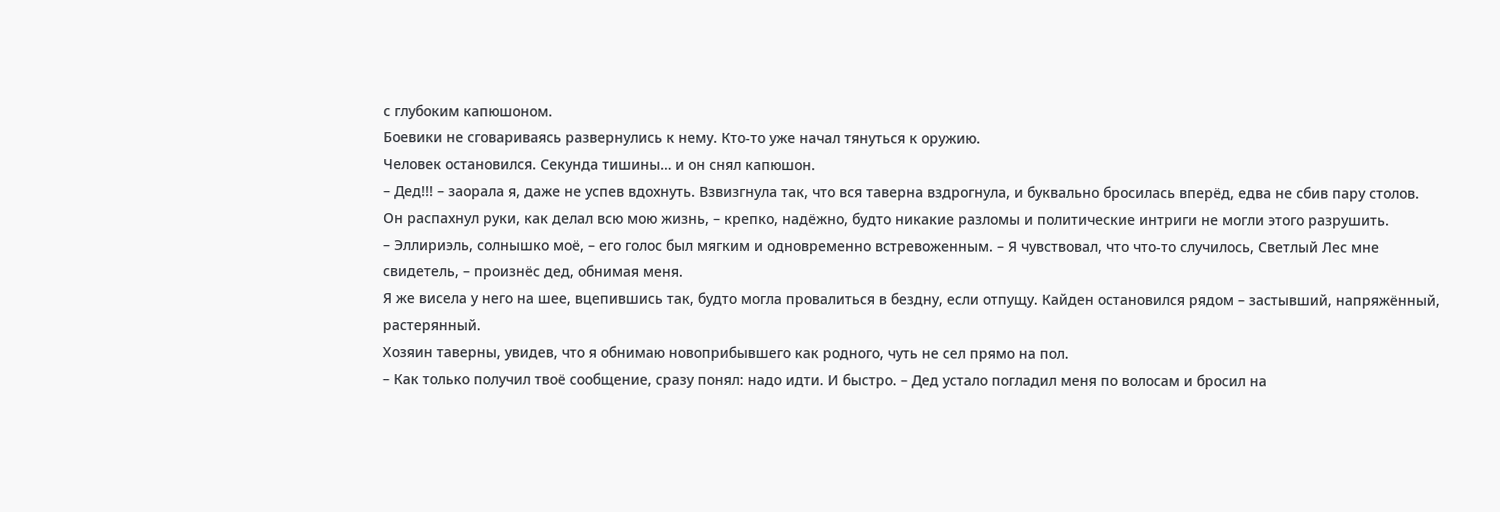с глубоким капюшоном.
Боевики не сговариваясь развернулись к нему. Кто-то уже начал тянуться к оружию.
Человек остановился. Секунда тишины… и он снял капюшон.
– Дед!!! – заорала я, даже не успев вдохнуть. Взвизгнула так, что вся таверна вздрогнула, и буквально бросилась вперёд, едва не сбив пару столов.
Он распахнул руки, как делал всю мою жизнь, – крепко, надёжно, будто никакие разломы и политические интриги не могли этого разрушить.
– Эллириэль, солнышко моё, – его голос был мягким и одновременно встревоженным. – Я чувствовал, что что-то случилось, Светлый Лес мне свидетель, – произнёс дед, обнимая меня.
Я же висела у него на шее, вцепившись так, будто могла провалиться в бездну, если отпущу. Кайден остановился рядом – застывший, напряжённый, растерянный.
Хозяин таверны, увидев, что я обнимаю новоприбывшего как родного, чуть не сел прямо на пол.
– Как только получил твоё сообщение, сразу понял: надо идти. И быстро. – Дед устало погладил меня по волосам и бросил на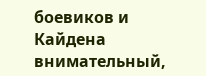боевиков и Кайдена внимательный,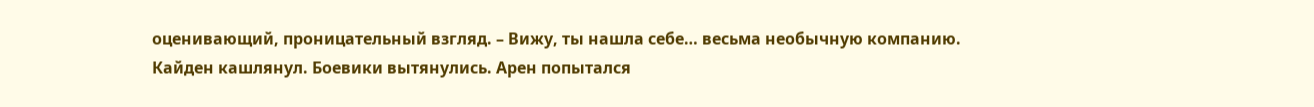оценивающий, проницательный взгляд. – Вижу, ты нашла себе… весьма необычную компанию.
Кайден кашлянул. Боевики вытянулись. Арен попытался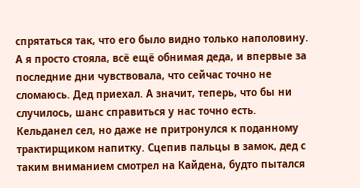спрятаться так, что его было видно только наполовину. А я просто стояла, всё ещё обнимая деда, и впервые за последние дни чувствовала, что сейчас точно не сломаюсь. Дед приехал. А значит, теперь, что бы ни случилось, шанс справиться у нас точно есть.
Кельданел сел, но даже не притронулся к поданному трактирщиком напитку. Сцепив пальцы в замок, дед с таким вниманием смотрел на Кайдена, будто пытался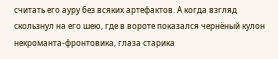считать его ауру без всяких артефактов. А когда взгляд скользнул на его шею, где в вороте показался чернёный кулон некроманта-фронтовика, глаза старика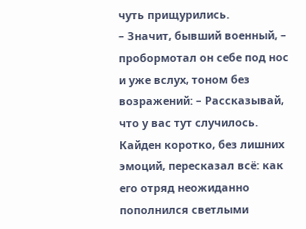чуть прищурились.
– Значит, бывший военный, – пробормотал он себе под нос и уже вслух, тоном без возражений: – Рассказывай, что у вас тут случилось.
Кайден коротко, без лишних эмоций, пересказал всё: как его отряд неожиданно пополнился светлыми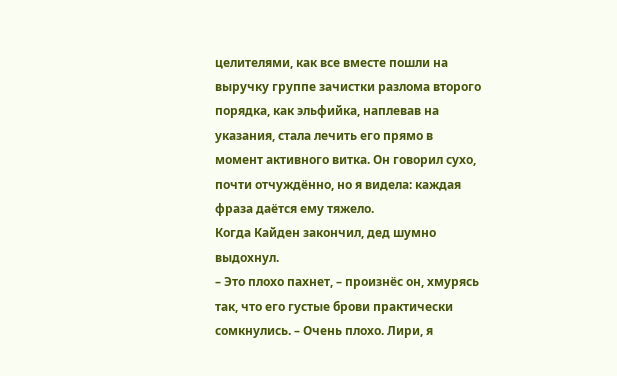целителями, как все вместе пошли на выручку группе зачистки разлома второго порядка, как эльфийка, наплевав на указания, стала лечить его прямо в момент активного витка. Он говорил сухо, почти отчуждённо, но я видела: каждая фраза даётся ему тяжело.
Когда Кайден закончил, дед шумно выдохнул.
– Это плохо пахнет, – произнёс он, хмурясь так, что его густые брови практически сомкнулись. – Очень плохо. Лири, я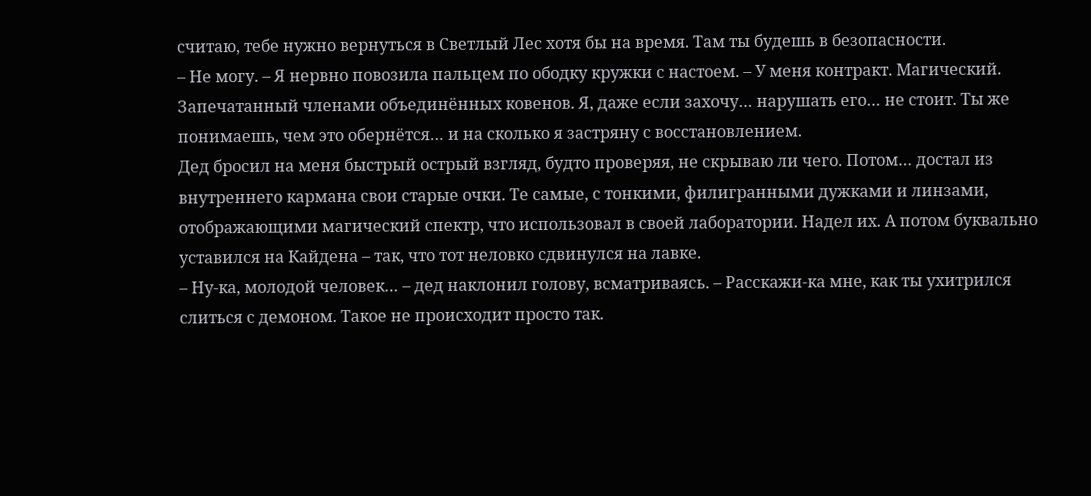считаю, тебе нужно вернуться в Светлый Лес хотя бы на время. Там ты будешь в безопасности.
– Не могу. – Я нервно повозила пальцем по ободку кружки с настоем. – У меня контракт. Магический. Запечатанный членами объединённых ковенов. Я, даже если захочу… нарушать его… не стоит. Ты же понимаешь, чем это обернётся… и на сколько я застряну с восстановлением.
Дед бросил на меня быстрый острый взгляд, будто проверяя, не скрываю ли чего. Потом… достал из внутреннего кармана свои старые очки. Те самые, с тонкими, филигранными дужками и линзами, отображающими магический спектр, что использовал в своей лаборатории. Надел их. А потом буквально уставился на Кайдена – так, что тот неловко сдвинулся на лавке.
– Ну-ка, молодой человек… – дед наклонил голову, всматриваясь. – Расскажи-ка мне, как ты ухитрился слиться с демоном. Такое не происходит просто так.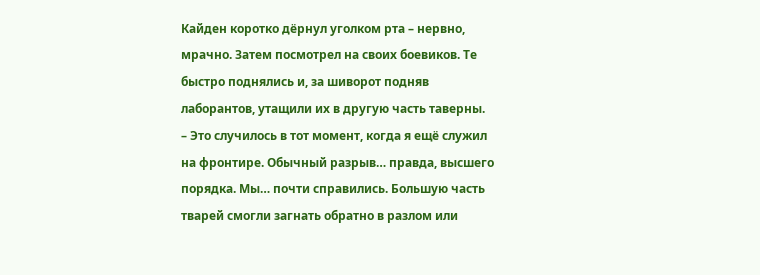Кайден коротко дёрнул уголком рта – нервно, мрачно. Затем посмотрел на своих боевиков. Те быстро поднялись и, за шиворот подняв лаборантов, утащили их в другую часть таверны.
– Это случилось в тот момент, когда я ещё служил на фронтире. Обычный разрыв… правда, высшего порядка. Мы… почти справились. Большую часть тварей смогли загнать обратно в разлом или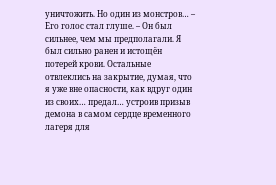уничтожить. Но один из монстров… – Его голос стал глуше. – Он был сильнее, чем мы предполагали. Я был сильно ранен и истощён потерей крови. Остальные отвлеклись на закрытие, думая, что я уже вне опасности, как вдруг один из своих… предал… устроив призыв демона в самом сердце временного лагеря для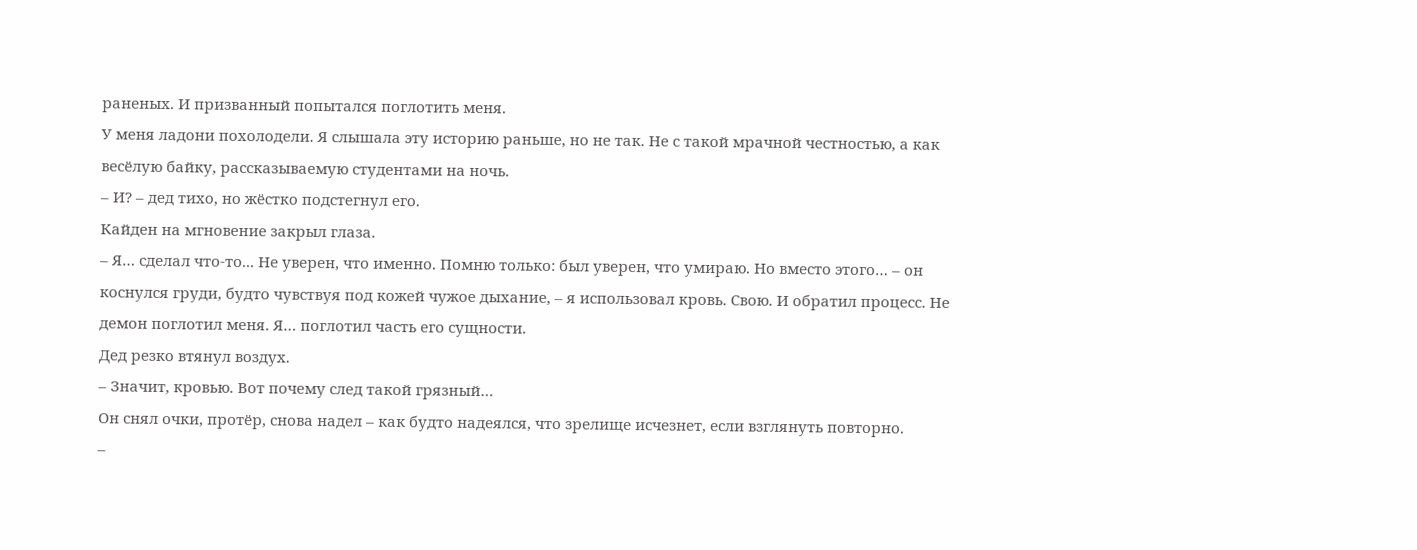раненых. И призванный попытался поглотить меня.
У меня ладони похолодели. Я слышала эту историю раньше, но не так. Не с такой мрачной честностью, а как весёлую байку, рассказываемую студентами на ночь.
– И? – дед тихо, но жёстко подстегнул его.
Кайден на мгновение закрыл глаза.
– Я… сделал что-то... Не уверен, что именно. Помню только: был уверен, что умираю. Но вместо этого… – он коснулся груди, будто чувствуя под кожей чужое дыхание, – я использовал кровь. Свою. И обратил процесс. Не демон поглотил меня. Я… поглотил часть его сущности.
Дед резко втянул воздух.
– Значит, кровью. Вот почему след такой грязный…
Он снял очки, протёр, снова надел – как будто надеялся, что зрелище исчезнет, если взглянуть повторно.
–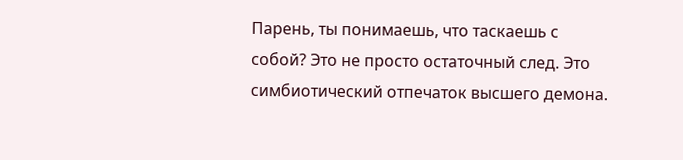Парень, ты понимаешь, что таскаешь с собой? Это не просто остаточный след. Это симбиотический отпечаток высшего демона.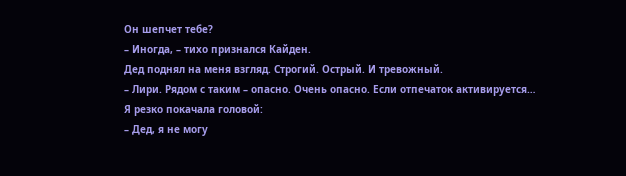Он шепчет тебе?
– Иногда, – тихо признался Кайден.
Дед поднял на меня взгляд. Строгий. Острый. И тревожный.
– Лири. Рядом с таким – опасно. Очень опасно. Если отпечаток активируется…
Я резко покачала головой:
– Дед, я не могу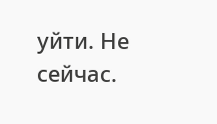уйти. Не сейчас.